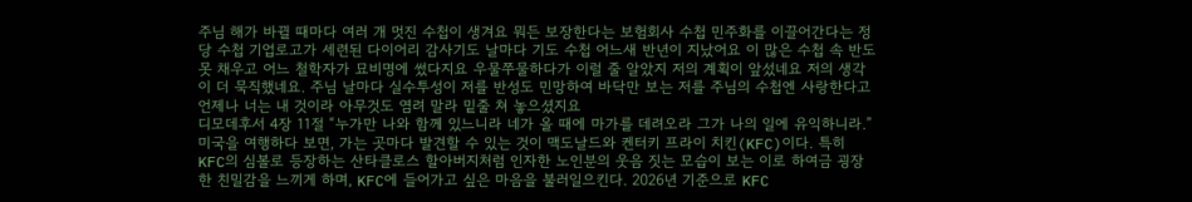주님 해가 바뀔 때마다 여러 개 멋진 수첩이 생겨요 뭐든 보장한다는 보험회사 수첩 민주화를 이끌어간다는 정당 수첩 기업로고가 세련된 다이어리 감사기도 날마다 기도 수첩 어느새 반년이 지났어요 이 많은 수첩 속 반도 못 채우고 어느 철학자가 묘비명에 썼다지요 우물쭈물하다가 이럴 줄 알았지 저의 계획이 앞섰네요 저의 생각이 더 묵직했네요. 주님 날마다 실수투성이 저를 반성도 민망하여 바닥만 보는 저를 주님의 수첩엔 사랑한다고 언제나 너는 내 것이라 아무것도 염려 말라 밑줄 쳐 놓으셨지요
디모데후서 4장 11절 “누가만 나와 함께 있느니라 네가 올 때에 마가를 데려오라 그가 나의 일에 유익하니라.” 미국을 여행하다 보면, 가는 곳마다 발견할 수 있는 것이 맥도날드와 켄터키 프라이 치킨(KFC)이다. 특히 KFC의 심볼로 등장하는 산타클로스 할아버지처럼 인자한 노인분의 웃음 짓는 모습이 보는 이로 하여금 굉장한 친밀감을 느끼게 하며, KFC에 들어가고 싶은 마음을 불러일으킨다. 2026년 기준으로 KFC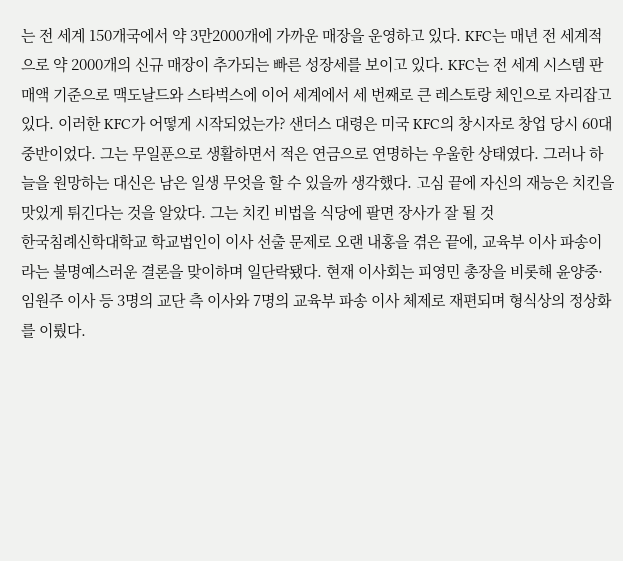는 전 세계 150개국에서 약 3만2000개에 가까운 매장을 운영하고 있다. KFC는 매년 전 세계적으로 약 2000개의 신규 매장이 추가되는 빠른 성장세를 보이고 있다. KFC는 전 세계 시스템 판매액 기준으로 맥도날드와 스타벅스에 이어 세계에서 세 번째로 큰 레스토랑 체인으로 자리잡고 있다. 이러한 KFC가 어떻게 시작되었는가? 샌더스 대령은 미국 KFC의 창시자로 창업 당시 60대 중반이었다. 그는 무일푼으로 생활하면서 적은 연금으로 연명하는 우울한 상태였다. 그러나 하늘을 원망하는 대신은 남은 일생 무엇을 할 수 있을까 생각했다. 고심 끝에 자신의 재능은 치킨을 맛있게 튀긴다는 것을 알았다. 그는 치킨 비법을 식당에 팔면 장사가 잘 될 것
한국침례신학대학교 학교법인이 이사 선출 문제로 오랜 내홍을 겪은 끝에, 교육부 이사 파송이라는 불명예스러운 결론을 맞이하며 일단락됐다. 현재 이사회는 피영민 총장을 비롯해 윤양중·임원주 이사 등 3명의 교단 측 이사와 7명의 교육부 파송 이사 체제로 재편되며 형식상의 정상화를 이뤘다.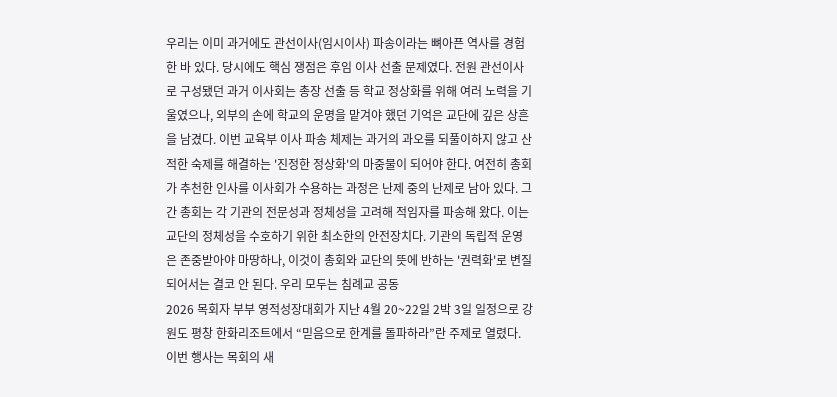우리는 이미 과거에도 관선이사(임시이사) 파송이라는 뼈아픈 역사를 경험한 바 있다. 당시에도 핵심 쟁점은 후임 이사 선출 문제였다. 전원 관선이사로 구성됐던 과거 이사회는 총장 선출 등 학교 정상화를 위해 여러 노력을 기울였으나, 외부의 손에 학교의 운명을 맡겨야 했던 기억은 교단에 깊은 상흔을 남겼다. 이번 교육부 이사 파송 체제는 과거의 과오를 되풀이하지 않고 산적한 숙제를 해결하는 '진정한 정상화'의 마중물이 되어야 한다. 여전히 총회가 추천한 인사를 이사회가 수용하는 과정은 난제 중의 난제로 남아 있다. 그간 총회는 각 기관의 전문성과 정체성을 고려해 적임자를 파송해 왔다. 이는 교단의 정체성을 수호하기 위한 최소한의 안전장치다. 기관의 독립적 운영은 존중받아야 마땅하나, 이것이 총회와 교단의 뜻에 반하는 '권력화'로 변질되어서는 결코 안 된다. 우리 모두는 침례교 공동
2026 목회자 부부 영적성장대회가 지난 4월 20~22일 2박 3일 일정으로 강원도 평창 한화리조트에서 “믿음으로 한계를 돌파하라”란 주제로 열렸다. 이번 행사는 목회의 새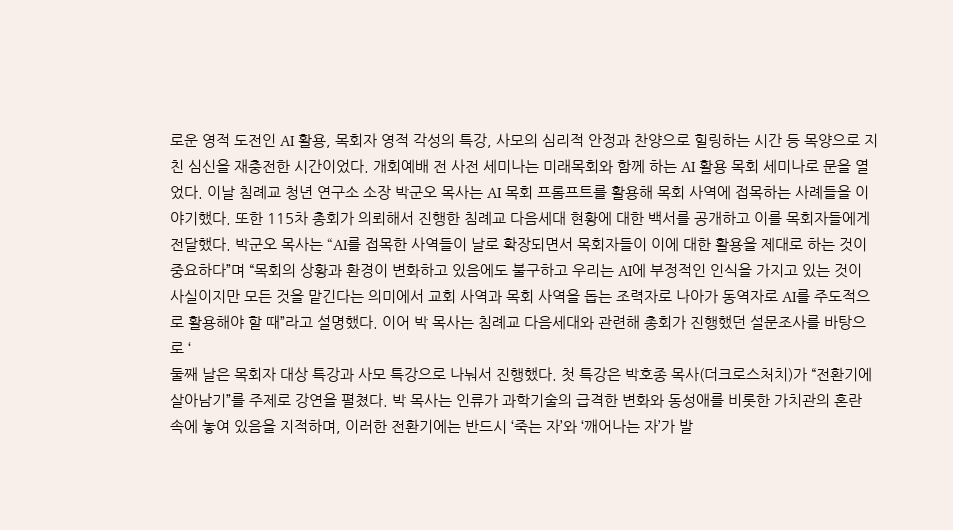로운 영적 도전인 AI 활용, 목회자 영적 각성의 특강, 사모의 심리적 안정과 찬양으로 힐링하는 시간 등 목양으로 지친 심신을 재충전한 시간이었다. 개회예배 전 사전 세미나는 미래목회와 함께 하는 AI 활용 목회 세미나로 문을 열었다. 이날 침례교 청년 연구소 소장 박군오 목사는 AI 목회 프롬프트를 활용해 목회 사역에 접목하는 사례들을 이야기했다. 또한 115차 총회가 의뢰해서 진행한 침례교 다음세대 현황에 대한 백서를 공개하고 이를 목회자들에게 전달했다. 박군오 목사는 “AI를 접목한 사역들이 날로 확장되면서 목회자들이 이에 대한 활용을 제대로 하는 것이 중요하다”며 “목회의 상황과 환경이 변화하고 있음에도 불구하고 우리는 AI에 부정적인 인식을 가지고 있는 것이 사실이지만 모든 것을 맡긴다는 의미에서 교회 사역과 목회 사역을 돕는 조력자로 나아가 동역자로 AI를 주도적으로 활용해야 할 때”라고 설명했다. 이어 박 목사는 침례교 다음세대와 관련해 총회가 진행했던 설문조사를 바탕으로 ‘
둘째 날은 목회자 대상 특강과 사모 특강으로 나눠서 진행했다. 첫 특강은 박호종 목사(더크로스처치)가 “전환기에 살아남기”를 주제로 강연을 펼쳤다. 박 목사는 인류가 과학기술의 급격한 변화와 동성애를 비롯한 가치관의 혼란 속에 놓여 있음을 지적하며, 이러한 전환기에는 반드시 ‘죽는 자’와 ‘깨어나는 자’가 발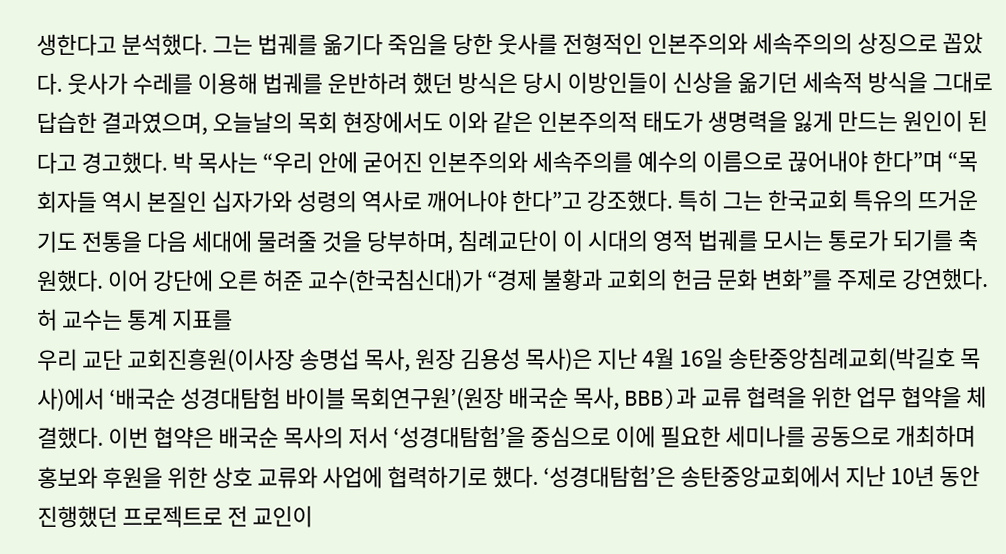생한다고 분석했다. 그는 법궤를 옮기다 죽임을 당한 웃사를 전형적인 인본주의와 세속주의의 상징으로 꼽았다. 웃사가 수레를 이용해 법궤를 운반하려 했던 방식은 당시 이방인들이 신상을 옮기던 세속적 방식을 그대로 답습한 결과였으며, 오늘날의 목회 현장에서도 이와 같은 인본주의적 태도가 생명력을 잃게 만드는 원인이 된다고 경고했다. 박 목사는 “우리 안에 굳어진 인본주의와 세속주의를 예수의 이름으로 끊어내야 한다”며 “목회자들 역시 본질인 십자가와 성령의 역사로 깨어나야 한다”고 강조했다. 특히 그는 한국교회 특유의 뜨거운 기도 전통을 다음 세대에 물려줄 것을 당부하며, 침례교단이 이 시대의 영적 법궤를 모시는 통로가 되기를 축원했다. 이어 강단에 오른 허준 교수(한국침신대)가 “경제 불황과 교회의 헌금 문화 변화”를 주제로 강연했다. 허 교수는 통계 지표를
우리 교단 교회진흥원(이사장 송명섭 목사, 원장 김용성 목사)은 지난 4월 16일 송탄중앙침례교회(박길호 목사)에서 ‘배국순 성경대탐험 바이블 목회연구원’(원장 배국순 목사, BBB)과 교류 협력을 위한 업무 협약을 체결했다. 이번 협약은 배국순 목사의 저서 ‘성경대탐험’을 중심으로 이에 필요한 세미나를 공동으로 개최하며 홍보와 후원을 위한 상호 교류와 사업에 협력하기로 했다. ‘성경대탐험’은 송탄중앙교회에서 지난 10년 동안 진행했던 프로젝트로 전 교인이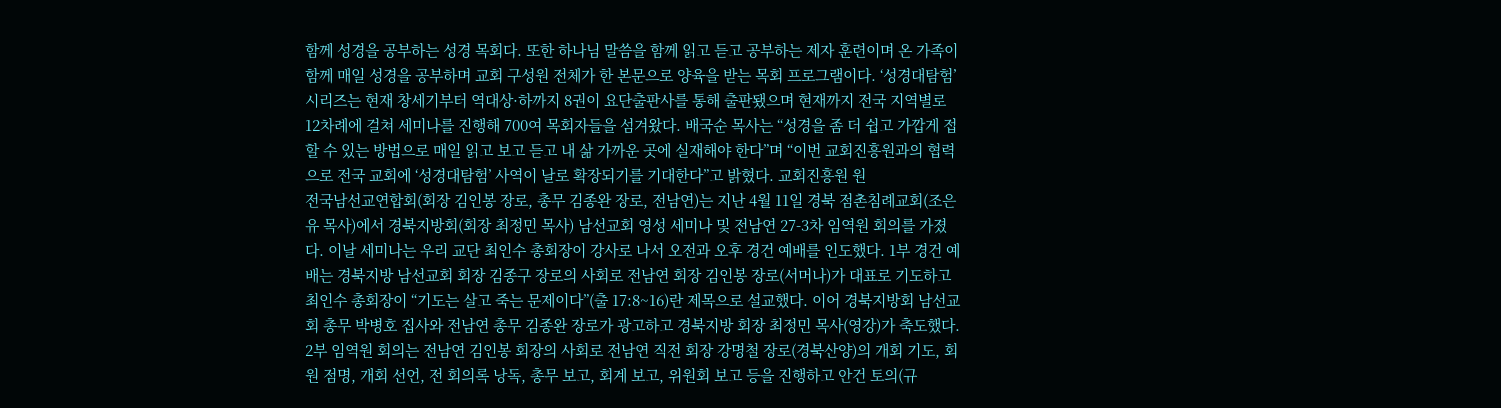함께 성경을 공부하는 성경 목회다. 또한 하나님 말씀을 함께 읽고 듣고 공부하는 제자 훈련이며 온 가족이 함께 매일 성경을 공부하며 교회 구성원 전체가 한 본문으로 양육을 받는 목회 프로그램이다. ‘성경대탐험’ 시리즈는 현재 창세기부터 역대상·하까지 8권이 요단출판사를 통해 출판됐으며 현재까지 전국 지역별로 12차례에 걸쳐 세미나를 진행해 700여 목회자들을 섬겨왔다. 배국순 목사는 “성경을 좀 더 쉽고 가깝게 접할 수 있는 방법으로 매일 읽고 보고 듣고 내 삶 가까운 곳에 실재해야 한다”며 “이번 교회진흥원과의 협력으로 전국 교회에 ‘성경대탐험’ 사역이 날로 확장되기를 기대한다”고 밝혔다. 교회진흥원 원
전국남선교연합회(회장 김인봉 장로, 총무 김종완 장로, 전남연)는 지난 4월 11일 경북 점촌침례교회(조은유 목사)에서 경북지방회(회장 최정민 목사) 남선교회 영성 세미나 및 전남연 27-3차 임역원 회의를 가졌다. 이날 세미나는 우리 교단 최인수 총회장이 강사로 나서 오전과 오후 경건 예배를 인도했다. 1부 경건 예배는 경북지방 남선교회 회장 김종구 장로의 사회로 전남연 회장 김인봉 장로(서머나)가 대표로 기도하고 최인수 총회장이 “기도는 살고 죽는 문제이다”(출 17:8~16)란 제목으로 설교했다. 이어 경북지방회 남선교회 총무 박병호 집사와 전남연 총무 김종완 장로가 광고하고 경북지방 회장 최정민 목사(영강)가 축도했다. 2부 임역원 회의는 전남연 김인봉 회장의 사회로 전남연 직전 회장 강명철 장로(경북산양)의 개회 기도, 회원 점명, 개회 선언, 전 회의록 낭독, 총무 보고, 회계 보고, 위원회 보고 등을 진행하고 안건 토의(규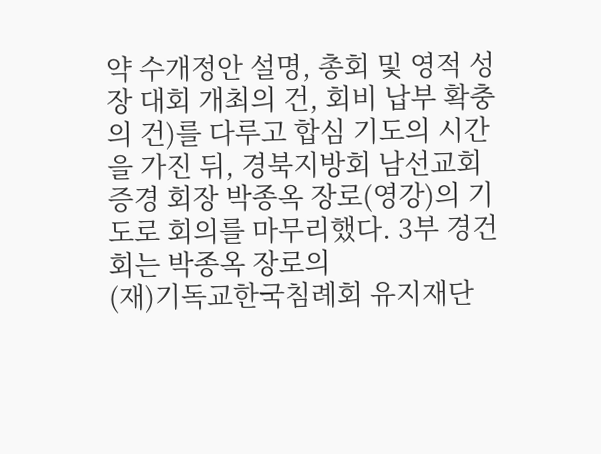약 수개정안 설명, 총회 및 영적 성장 대회 개최의 건, 회비 납부 확충의 건)를 다루고 합심 기도의 시간을 가진 뒤, 경북지방회 남선교회 증경 회장 박종옥 장로(영강)의 기도로 회의를 마무리했다. 3부 경건회는 박종옥 장로의
(재)기독교한국침례회 유지재단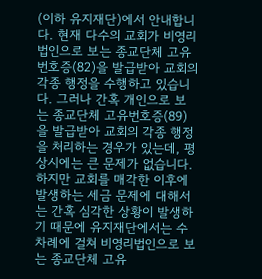(이하 유지재단)에서 안내합니다. 현재 다수의 교회가 비영리법인으로 보는 종교단체 고유번호증(82)을 발급받아 교회의 각종 행정을 수행하고 있습니다. 그러나 간혹 개인으로 보는 종교단체 고유번호증(89)을 발급받아 교회의 각종 행정을 처리하는 경우가 있는데, 평상시에는 큰 문제가 없습니다. 하지만 교회를 매각한 이후에 발생하는 세금 문제에 대해서는 간혹 심각한 상황이 발생하기 때문에 유지재단에서는 수차례에 걸쳐 비영리법인으로 보는 종교단체 고유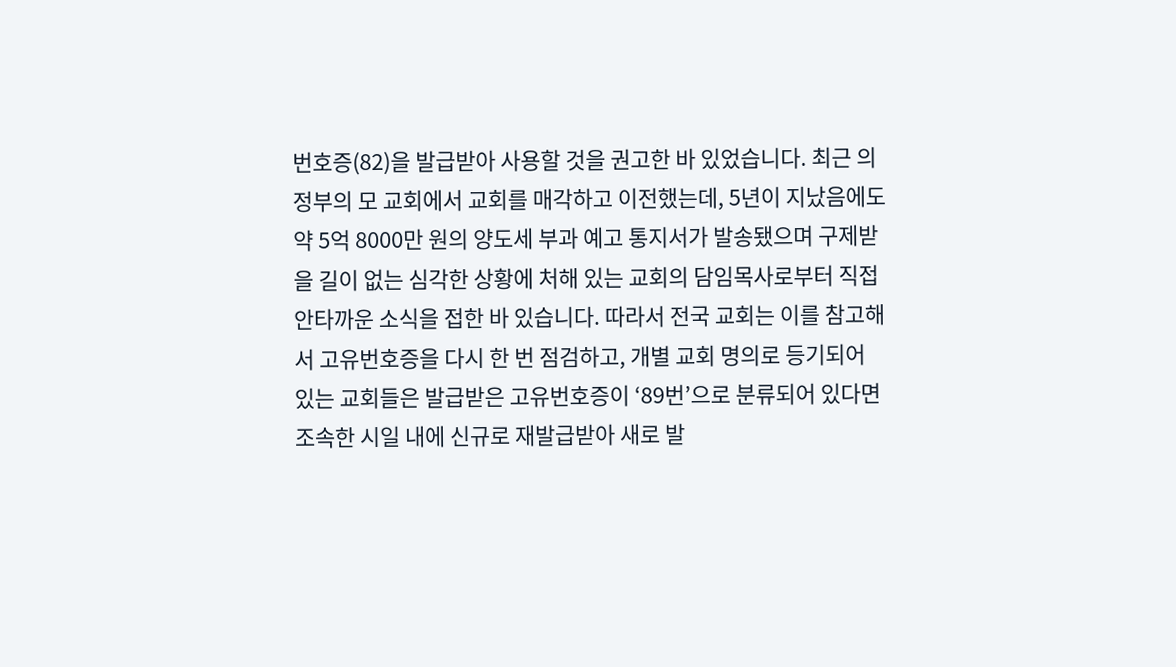번호증(82)을 발급받아 사용할 것을 권고한 바 있었습니다. 최근 의정부의 모 교회에서 교회를 매각하고 이전했는데, 5년이 지났음에도 약 5억 8000만 원의 양도세 부과 예고 통지서가 발송됐으며 구제받을 길이 없는 심각한 상황에 처해 있는 교회의 담임목사로부터 직접 안타까운 소식을 접한 바 있습니다. 따라서 전국 교회는 이를 참고해서 고유번호증을 다시 한 번 점검하고, 개별 교회 명의로 등기되어 있는 교회들은 발급받은 고유번호증이 ‘89번’으로 분류되어 있다면 조속한 시일 내에 신규로 재발급받아 새로 발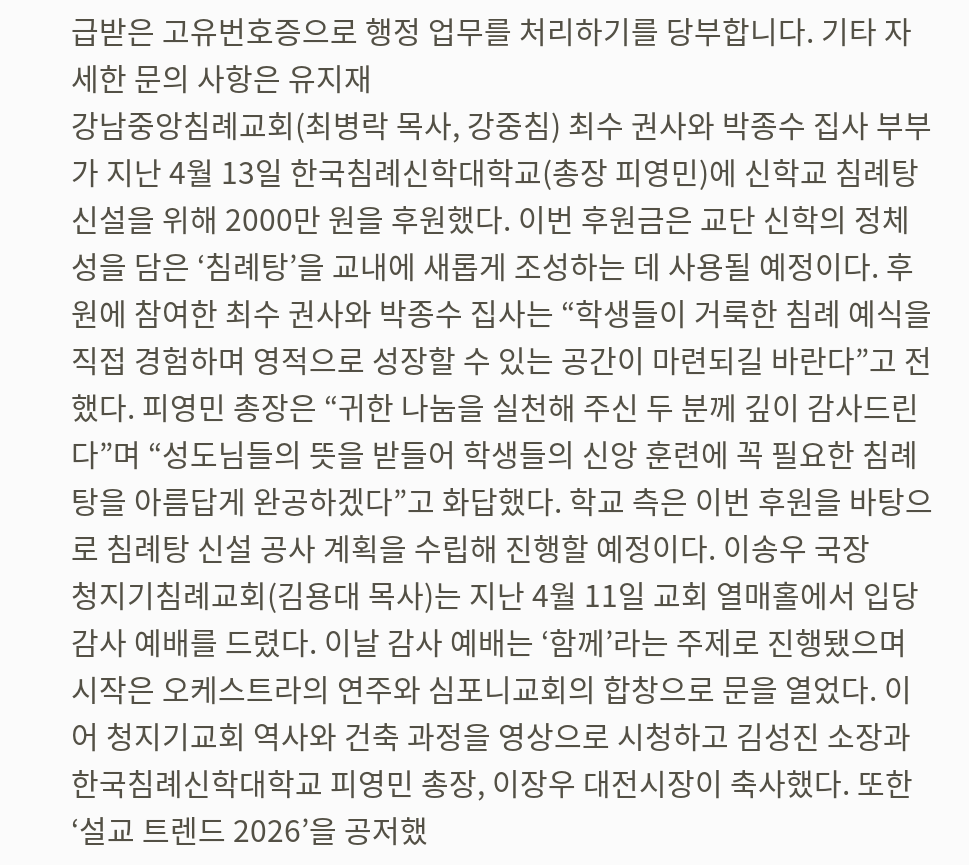급받은 고유번호증으로 행정 업무를 처리하기를 당부합니다. 기타 자세한 문의 사항은 유지재
강남중앙침례교회(최병락 목사, 강중침) 최수 권사와 박종수 집사 부부가 지난 4월 13일 한국침례신학대학교(총장 피영민)에 신학교 침례탕 신설을 위해 2000만 원을 후원했다. 이번 후원금은 교단 신학의 정체성을 담은 ‘침례탕’을 교내에 새롭게 조성하는 데 사용될 예정이다. 후원에 참여한 최수 권사와 박종수 집사는 “학생들이 거룩한 침례 예식을 직접 경험하며 영적으로 성장할 수 있는 공간이 마련되길 바란다”고 전했다. 피영민 총장은 “귀한 나눔을 실천해 주신 두 분께 깊이 감사드린다”며 “성도님들의 뜻을 받들어 학생들의 신앙 훈련에 꼭 필요한 침례탕을 아름답게 완공하겠다”고 화답했다. 학교 측은 이번 후원을 바탕으로 침례탕 신설 공사 계획을 수립해 진행할 예정이다. 이송우 국장
청지기침례교회(김용대 목사)는 지난 4월 11일 교회 열매홀에서 입당 감사 예배를 드렸다. 이날 감사 예배는 ‘함께’라는 주제로 진행됐으며 시작은 오케스트라의 연주와 심포니교회의 합창으로 문을 열었다. 이어 청지기교회 역사와 건축 과정을 영상으로 시청하고 김성진 소장과 한국침례신학대학교 피영민 총장, 이장우 대전시장이 축사했다. 또한 ‘설교 트렌드 2026’을 공저했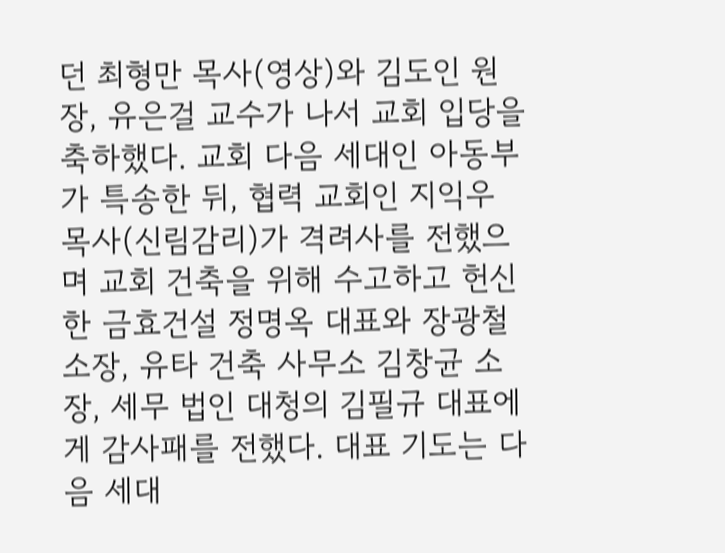던 최형만 목사(영상)와 김도인 원장, 유은걸 교수가 나서 교회 입당을 축하했다. 교회 다음 세대인 아동부가 특송한 뒤, 협력 교회인 지익우 목사(신림감리)가 격려사를 전했으며 교회 건축을 위해 수고하고 헌신한 금효건설 정명옥 대표와 장광철 소장, 유타 건축 사무소 김창균 소장, 세무 법인 대청의 김필규 대표에게 감사패를 전했다. 대표 기도는 다음 세대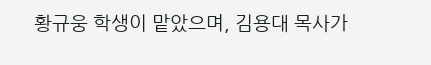황규웅 학생이 맡았으며, 김용대 목사가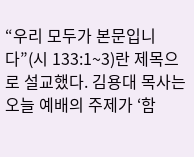“우리 모두가 본문입니다”(시 133:1~3)란 제목으로 설교했다. 김용대 목사는 오늘 예배의 주제가 ‘함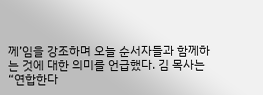께’임을 강조하며 오늘 순서자들과 함께하는 것에 대한 의미를 언급했다. 김 목사는 “연합한다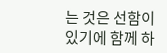는 것은 선함이 있기에 함께 하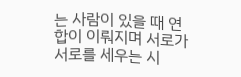는 사람이 있을 때 연합이 이뤄지며 서로가 서로를 세우는 시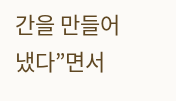간을 만들어 냈다”면서